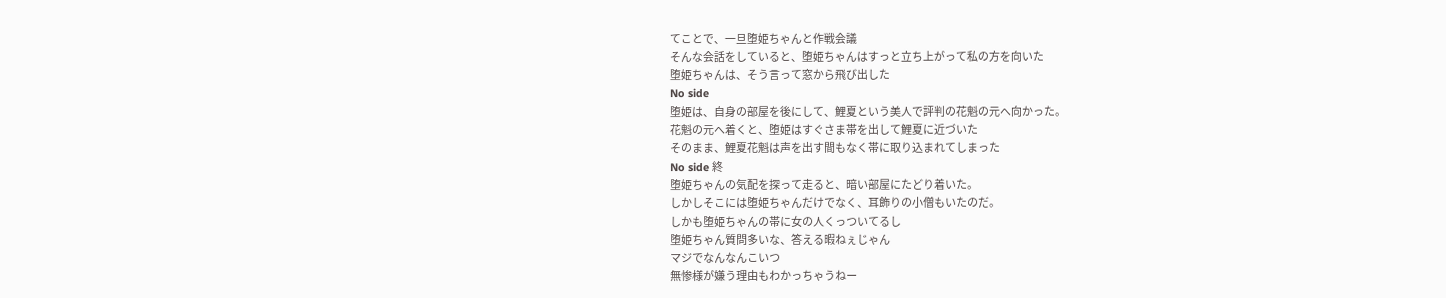てことで、一旦堕姫ちゃんと作戦会議
そんな会話をしていると、堕姫ちゃんはすっと立ち上がって私の方を向いた
堕姫ちゃんは、そう言って窓から飛び出した
No side
堕姫は、自身の部屋を後にして、鯉夏という美人で評判の花魁の元へ向かった。
花魁の元へ着くと、堕姫はすぐさま帯を出して鯉夏に近づいた
そのまま、鯉夏花魁は声を出す間もなく帯に取り込まれてしまった
No side 終
堕姫ちゃんの気配を探って走ると、暗い部屋にたどり着いた。
しかしそこには堕姫ちゃんだけでなく、耳飾りの小僧もいたのだ。
しかも堕姫ちゃんの帯に女の人くっついてるし
堕姫ちゃん質問多いな、答える暇ねぇじゃん
マジでなんなんこいつ
無惨様が嫌う理由もわかっちゃうねー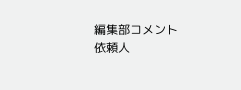編集部コメント
依頼人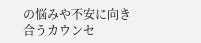の悩みや不安に向き合うカウンセ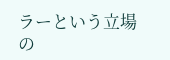ラーという立場の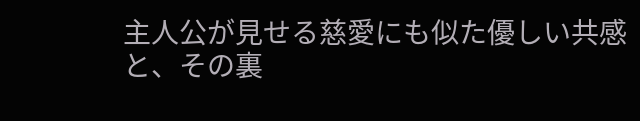主人公が見せる慈愛にも似た優しい共感と、その裏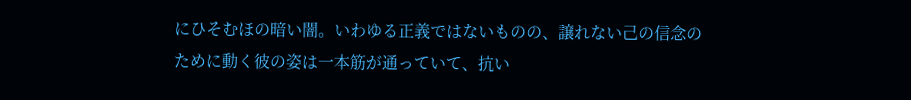にひそむほの暗い闇。いわゆる正義ではないものの、譲れない己の信念のために動く彼の姿は一本筋が通っていて、抗い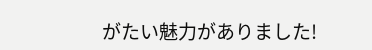がたい魅力がありました!